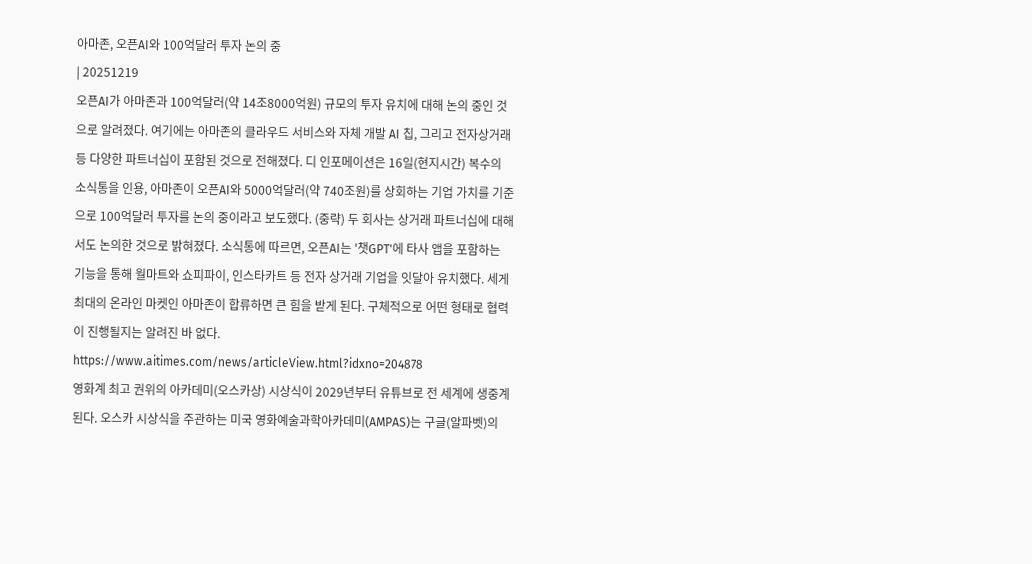아마존, 오픈AI와 100억달러 투자 논의 중
| 20251219
오픈AI가 아마존과 100억달러(약 14조8000억원) 규모의 투자 유치에 대해 논의 중인 것으로 알려졌다. 여기에는 아마존의 클라우드 서비스와 자체 개발 AI 칩, 그리고 전자상거래 등 다양한 파트너십이 포함된 것으로 전해졌다. 디 인포메이션은 16일(현지시간) 복수의 소식통을 인용, 아마존이 오픈AI와 5000억달러(약 740조원)를 상회하는 기업 가치를 기준으로 100억달러 투자를 논의 중이라고 보도했다. (중략) 두 회사는 상거래 파트너십에 대해서도 논의한 것으로 밝혀졌다. 소식통에 따르면, 오픈AI는 '챗GPT'에 타사 앱을 포함하는 기능을 통해 월마트와 쇼피파이, 인스타카트 등 전자 상거래 기업을 잇달아 유치했다. 세게 최대의 온라인 마켓인 아마존이 합류하면 큰 힘을 받게 된다. 구체적으로 어떤 형태로 협력이 진행될지는 알려진 바 없다.
https://www.aitimes.com/news/articleView.html?idxno=204878
영화계 최고 권위의 아카데미(오스카상) 시상식이 2029년부터 유튜브로 전 세계에 생중계된다. 오스카 시상식을 주관하는 미국 영화예술과학아카데미(AMPAS)는 구글(알파벳)의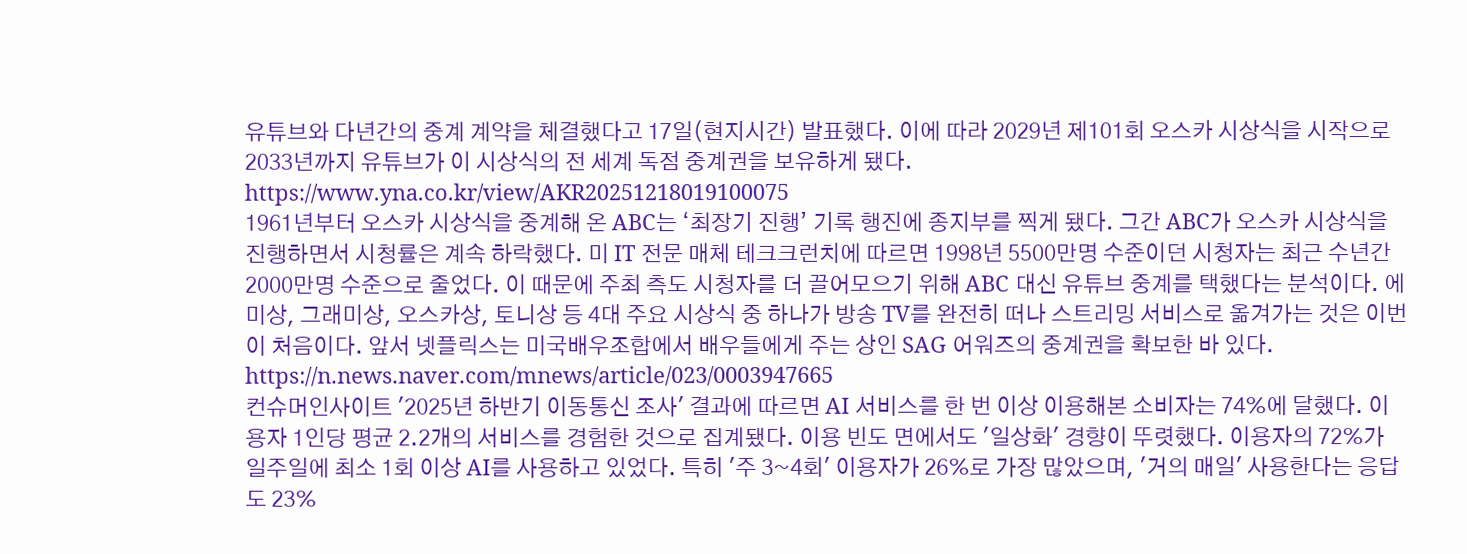유튜브와 다년간의 중계 계약을 체결했다고 17일(현지시간) 발표했다. 이에 따라 2029년 제101회 오스카 시상식을 시작으로 2033년까지 유튜브가 이 시상식의 전 세계 독점 중계권을 보유하게 됐다.
https://www.yna.co.kr/view/AKR20251218019100075
1961년부터 오스카 시상식을 중계해 온 ABC는 ‘최장기 진행’ 기록 행진에 종지부를 찍게 됐다. 그간 ABC가 오스카 시상식을 진행하면서 시청률은 계속 하락했다. 미 IT 전문 매체 테크크런치에 따르면 1998년 5500만명 수준이던 시청자는 최근 수년간 2000만명 수준으로 줄었다. 이 때문에 주최 측도 시청자를 더 끌어모으기 위해 ABC 대신 유튜브 중계를 택했다는 분석이다. 에미상, 그래미상, 오스카상, 토니상 등 4대 주요 시상식 중 하나가 방송 TV를 완전히 떠나 스트리밍 서비스로 옮겨가는 것은 이번이 처음이다. 앞서 넷플릭스는 미국배우조합에서 배우들에게 주는 상인 SAG 어워즈의 중계권을 확보한 바 있다.
https://n.news.naver.com/mnews/article/023/0003947665
컨슈머인사이트 '2025년 하반기 이동통신 조사' 결과에 따르면 AI 서비스를 한 번 이상 이용해본 소비자는 74%에 달했다. 이용자 1인당 평균 2.2개의 서비스를 경험한 것으로 집계됐다. 이용 빈도 면에서도 '일상화' 경향이 뚜렷했다. 이용자의 72%가 일주일에 최소 1회 이상 AI를 사용하고 있었다. 특히 '주 3~4회' 이용자가 26%로 가장 많았으며, '거의 매일' 사용한다는 응답도 23%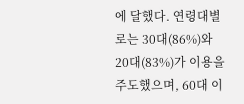에 달했다. 연령대별로는 30대(86%)와 20대(83%)가 이용을 주도했으며, 60대 이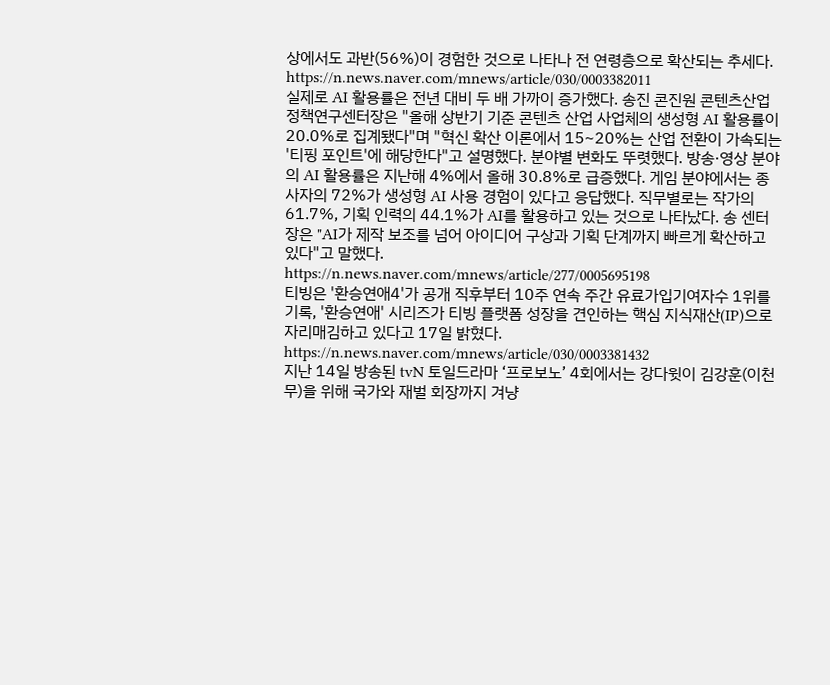상에서도 과반(56%)이 경험한 것으로 나타나 전 연령층으로 확산되는 추세다.
https://n.news.naver.com/mnews/article/030/0003382011
실제로 AI 활용률은 전년 대비 두 배 가까이 증가했다. 송진 콘진원 콘텐츠산업정책연구센터장은 "올해 상반기 기준 콘텐츠 산업 사업체의 생성형 AI 활용률이 20.0%로 집계됐다"며 "혁신 확산 이론에서 15~20%는 산업 전환이 가속되는 '티핑 포인트'에 해당한다"고 설명했다. 분야별 변화도 뚜렷했다. 방송·영상 분야의 AI 활용률은 지난해 4%에서 올해 30.8%로 급증했다. 게임 분야에서는 종사자의 72%가 생성형 AI 사용 경험이 있다고 응답했다. 직무별로는 작가의 61.7%, 기획 인력의 44.1%가 AI를 활용하고 있는 것으로 나타났다. 송 센터장은 "AI가 제작 보조를 넘어 아이디어 구상과 기획 단계까지 빠르게 확산하고 있다"고 말했다.
https://n.news.naver.com/mnews/article/277/0005695198
티빙은 '환승연애4'가 공개 직후부터 10주 연속 주간 유료가입기여자수 1위를 기록, '환승연애' 시리즈가 티빙 플랫폼 성장을 견인하는 핵심 지식재산(IP)으로 자리매김하고 있다고 17일 밝혔다.
https://n.news.naver.com/mnews/article/030/0003381432
지난 14일 방송된 tvN 토일드라마 ‘프로보노’ 4회에서는 강다윗이 김강훈(이천무)을 위해 국가와 재벌 회장까지 겨냥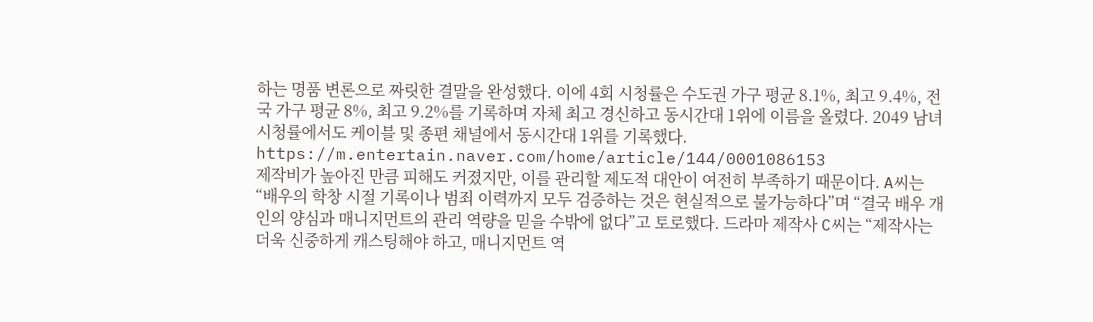하는 명품 변론으로 짜릿한 결말을 완성했다. 이에 4회 시청률은 수도권 가구 평균 8.1%, 최고 9.4%, 전국 가구 평균 8%, 최고 9.2%를 기록하며 자체 최고 경신하고 동시간대 1위에 이름을 올렸다. 2049 남녀 시청률에서도 케이블 및 종편 채널에서 동시간대 1위를 기록했다.
https://m.entertain.naver.com/home/article/144/0001086153
제작비가 높아진 만큼 피해도 커졌지만, 이를 관리할 제도적 대안이 여전히 부족하기 때문이다. A씨는 “배우의 학창 시절 기록이나 범죄 이력까지 모두 검증하는 것은 현실적으로 불가능하다”며 “결국 배우 개인의 양심과 매니지먼트의 관리 역량을 믿을 수밖에 없다”고 토로했다. 드라마 제작사 C씨는 “제작사는 더욱 신중하게 캐스팅해야 하고, 매니지먼트 역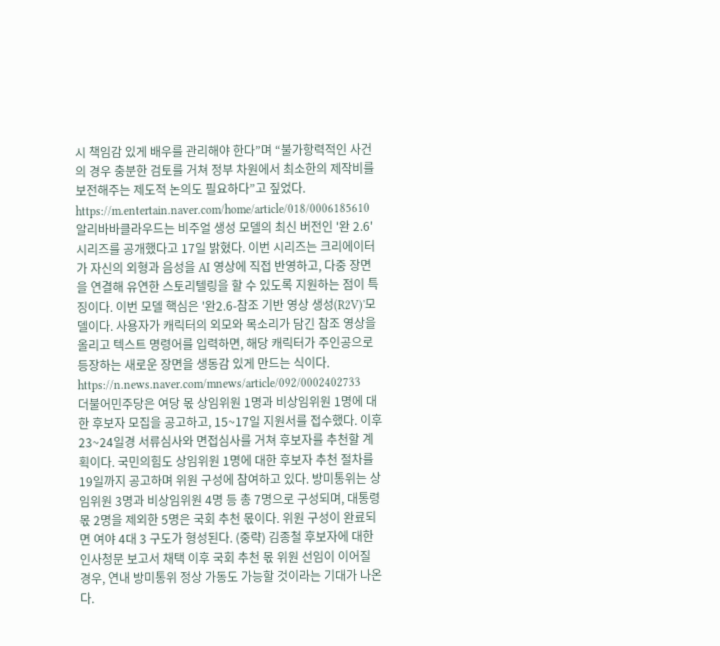시 책임감 있게 배우를 관리해야 한다”며 “불가항력적인 사건의 경우 충분한 검토를 거쳐 정부 차원에서 최소한의 제작비를 보전해주는 제도적 논의도 필요하다”고 짚었다.
https://m.entertain.naver.com/home/article/018/0006185610
알리바바클라우드는 비주얼 생성 모델의 최신 버전인 '완 2.6' 시리즈를 공개했다고 17일 밝혔다. 이번 시리즈는 크리에이터가 자신의 외형과 음성을 AI 영상에 직접 반영하고, 다중 장면을 연결해 유연한 스토리텔링을 할 수 있도록 지원하는 점이 특징이다. 이번 모델 핵심은 '완2.6-참조 기반 영상 생성(R2V)'모델이다. 사용자가 캐릭터의 외모와 목소리가 담긴 참조 영상을 올리고 텍스트 명령어를 입력하면, 해당 캐릭터가 주인공으로 등장하는 새로운 장면을 생동감 있게 만드는 식이다.
https://n.news.naver.com/mnews/article/092/0002402733
더불어민주당은 여당 몫 상임위원 1명과 비상임위원 1명에 대한 후보자 모집을 공고하고, 15~17일 지원서를 접수했다. 이후 23~24일경 서류심사와 면접심사를 거쳐 후보자를 추천할 계획이다. 국민의힘도 상임위원 1명에 대한 후보자 추천 절차를 19일까지 공고하며 위원 구성에 참여하고 있다. 방미통위는 상임위원 3명과 비상임위원 4명 등 총 7명으로 구성되며, 대통령 몫 2명을 제외한 5명은 국회 추천 몫이다. 위원 구성이 완료되면 여야 4대 3 구도가 형성된다. (중략) 김종철 후보자에 대한 인사청문 보고서 채택 이후 국회 추천 몫 위원 선임이 이어질 경우, 연내 방미통위 정상 가동도 가능할 것이라는 기대가 나온다.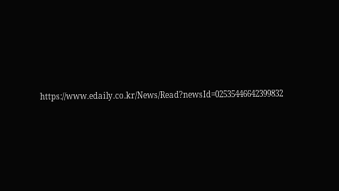https://www.edaily.co.kr/News/Read?newsId=02535446642399832